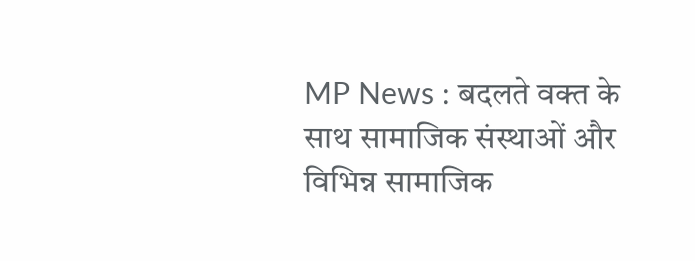MP News : बदलते वक्त के साथ सामाजिक संस्थाओं और विभिन्न सामाजिक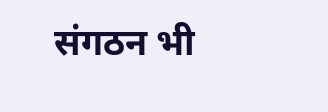संगठन भी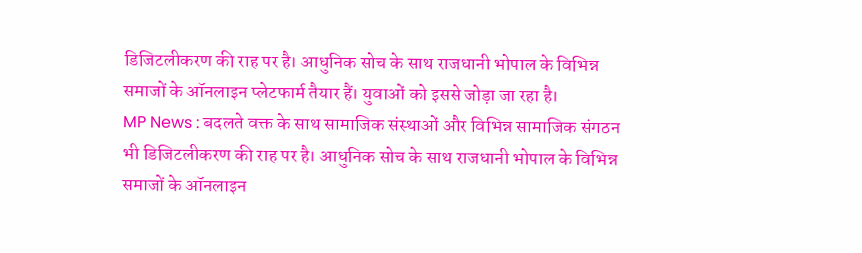डिजिटलीकरण की राह पर है। आधुनिक सोच के साथ राजधानी भोपाल के विभिन्न समाजों के ऑनलाइन प्लेटफार्म तैयार हैं। युवाओं को इससे जोड़ा जा रहा है।
MP News : बदलते वक्त के साथ सामाजिक संस्थाओं और विभिन्न सामाजिक संगठन भी डिजिटलीकरण की राह पर है। आधुनिक सोच के साथ राजधानी भोपाल के विभिन्न समाजों के ऑनलाइन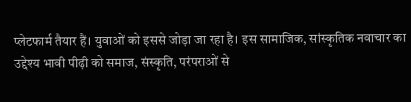प्लेटफार्म तैयार हैं। युवाओं को इससे जोड़ा जा रहा है। इस सामाजिक, सांस्कृतिक नवाचार का उद्देश्य भावी पीढ़ी को समाज, संस्कृति, परंपराओं से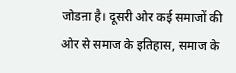जोडऩा है। दूसरी ओर कई समाजों की ओर से समाज के इतिहास, समाज के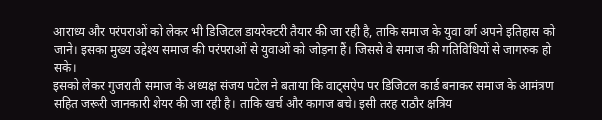आराध्य और परंपराओं को लेकर भी डिजिटल डायरेक्टरी तैयार की जा रही है, ताकि समाज के युवा वर्ग अपने इतिहास को जाने। इसका मुख्य उद्देश्य समाज की परंपराओं से युवाओं को जोड़ना हैं। जिससे वे समाज की गतिविधियों से जागरुक हो सके।
इसको लेकर गुजराती समाज के अध्यक्ष संजय पटेल ने बताया कि वाट्सऐप पर डिजिटल कार्ड बनाकर समाज के आमंत्रण सहित जरूरी जानकारी शेयर की जा रही है। ताकि खर्च और कागज बचे। इसी तरह राठौर क्षत्रिय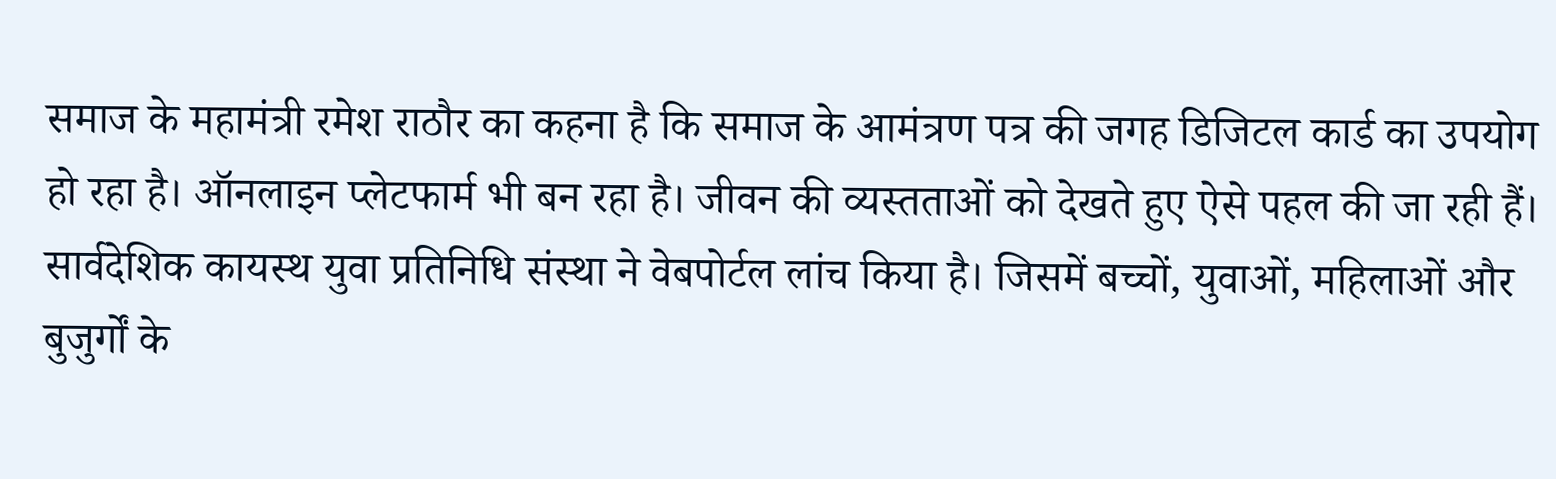समाज के महामंत्री रमेश राठौर का कहना है कि समाज के आमंत्रण पत्र की जगह डिजिटल कार्ड का उपयोग हो रहा है। ऑनलाइन प्लेटफार्म भी बन रहा है। जीवन की व्यस्तताओं को देखते हुए ऐसे पहल की जा रही हैं।
सार्वदेशिक कायस्थ युवा प्रतिनिधि संस्था ने वेबपोर्टल लांच किया है। जिसमें बच्चों, युवाओं, महिलाओं और बुजुर्गों के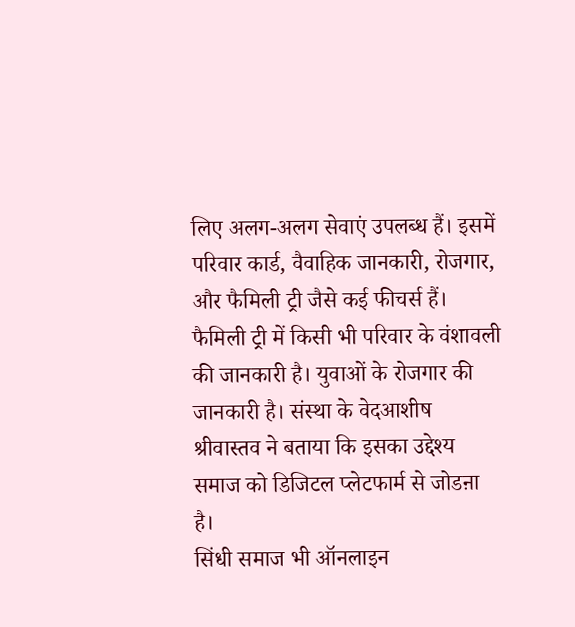लिए अलग-अलग सेवाएं उपलब्ध हैं। इसमें परिवार कार्ड, वैवाहिक जानकारी, रोजगार, और फैमिली ट्री जैसे कई फीचर्स हैं। फैमिली ट्री में किसी भी परिवार के वंशावली की जानकारी है। युवाओं के रोजगार की जानकारी है। संस्था के वेदआशीष श्रीवास्तव ने बताया कि इसका उद्देश्य समाज को डिजिटल प्लेटफार्म से जोडऩा है।
सिंधी समाज भी ऑनलाइन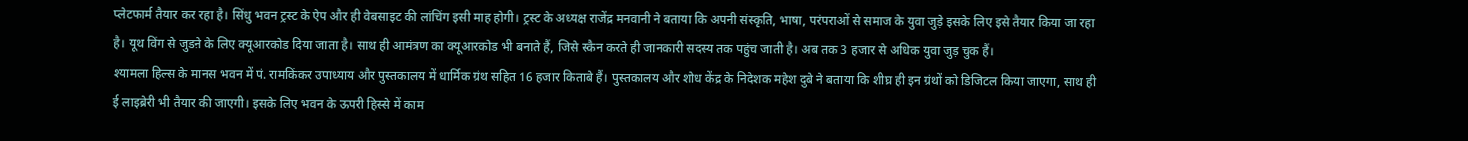प्लेटफार्म तैयार कर रहा है। सिंधु भवन ट्रस्ट के ऐप और ही वेबसाइट की लांचिंग इसी माह होगी। ट्रस्ट के अध्यक्ष राजेंद्र मनवानी ने बताया कि अपनी संस्कृति, भाषा, परंपराओं से समाज के युवा जुड़े इसके लिए इसे तैयार किया जा रहा है। यूथ विंग से जुडऩे के लिए क्यूआरकोड दिया जाता है। साथ ही आमंत्रण का क्यूआरकोड भी बनाते हैं, जिसे स्कैन करते ही जानकारी सदस्य तक पहुंच जाती है। अब तक 3 हजार से अधिक युवा जुड़ चुक हैं।
श्यामला हिल्स के मानस भवन में पं. रामकिंकर उपाध्याय और पुस्तकालय में धार्मिक ग्रंथ सहित 16 हजार किताबे हैं। पुस्तकालय और शोध केंद्र के निदेशक महेश दुबे ने बताया कि शीघ्र ही इन ग्रंथों को डिजिटल किया जाएगा, साथ ही ई लाइब्रेरी भी तैयार की जाएगी। इसके लिए भवन के ऊपरी हिस्से में काम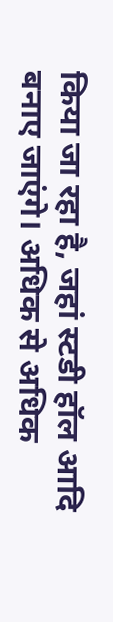किया जा रहा है, जहां स्टडी हॉल आदि बनाए जाएंगे। अधिक से अधिक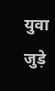युवा जुड़े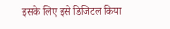इसके लिए इसे डिजिटल किया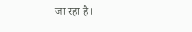जा रहा है।